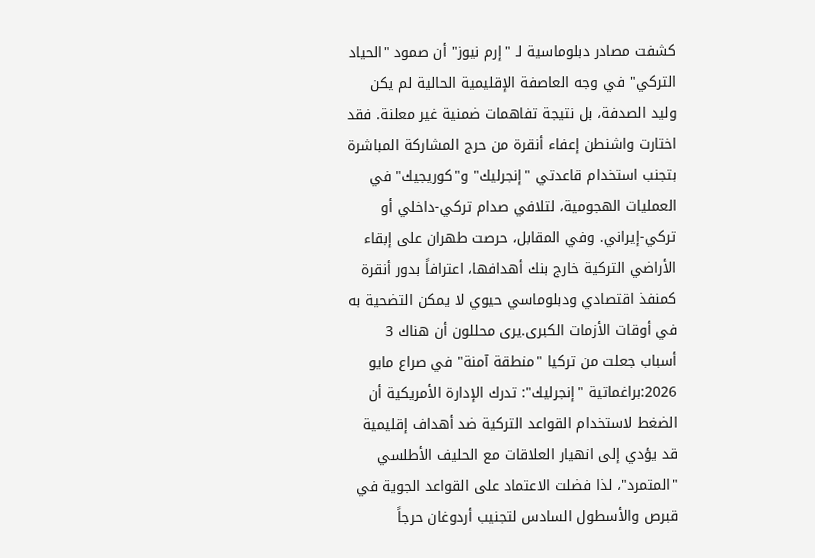كشفت مصادر دبلوماسية لـ "إرم نيوز" أن صمود "الحياد التركي" في وجه العاصفة الإقليمية الحالية لم يكن وليد الصدفة، بل نتيجة تفاهمات ضمنية غير معلنة. فقد اختارت واشنطن إعفاء أنقرة من حرج المشاركة المباشرة بتجنب استخدام قاعدتي "إنجرليك" و"كوريجيك" في العمليات الهجومية، لتلافي صدام تركي-داخلي أو تركي-إيراني. وفي المقابل، حرصت طهران على إبقاء الأراضي التركية خارج بنك أهدافها، اعترافاً بدور أنقرة كمنفذ اقتصادي ودبلوماسي حيوي لا يمكن التضحية به في أوقات الأزمات الكبرى.يرى محللون أن هناك 3 أسباب جعلت من تركيا "منطقة آمنة" في صراع مايو 2026:براغماتية "إنجرليك": تدرك الإدارة الأمريكية أن الضغط لاستخدام القواعد التركية ضد أهداف إقليمية قد يؤدي إلى انهيار العلاقات مع الحليف الأطلسي "المتمرد"، لذا فضلت الاعتماد على القواعد الجوية في قبرص والأسطول السادس لتجنيب أردوغان حرجاً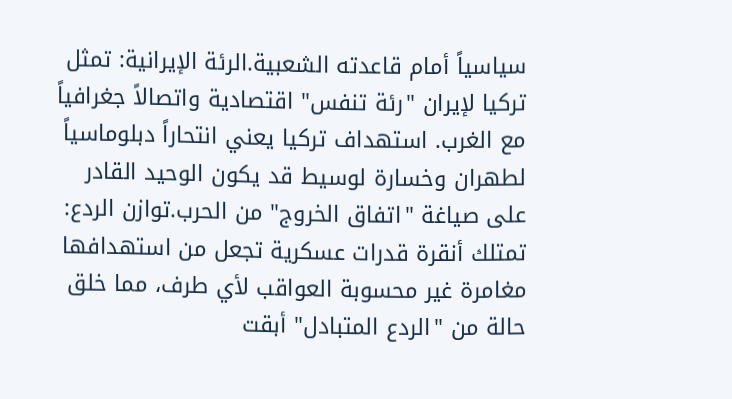سياسياً أمام قاعدته الشعبية.الرئة الإيرانية: تمثل تركيا لإيران "رئة تنفس" اقتصادية واتصالاً جغرافياً مع الغرب. استهداف تركيا يعني انتحاراً دبلوماسياً لطهران وخسارة لوسيط قد يكون الوحيد القادر على صياغة "اتفاق الخروج" من الحرب.توازن الردع: تمتلك أنقرة قدرات عسكرية تجعل من استهدافها مغامرة غير محسوبة العواقب لأي طرف، مما خلق حالة من "الردع المتبادل" أبقت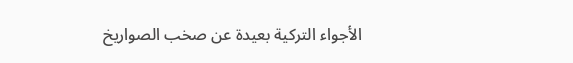الأجواء التركية بعيدة عن صخب الصواريخ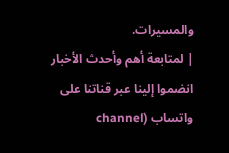والمسيرات.
| لمتابعة أهم وأحدث الأخبار انضموا إلينا عبر قناتنا على واتساب (channel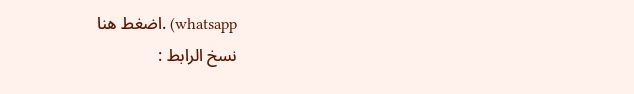whatsapp) .اضغط هنا
نسخ الرابط :